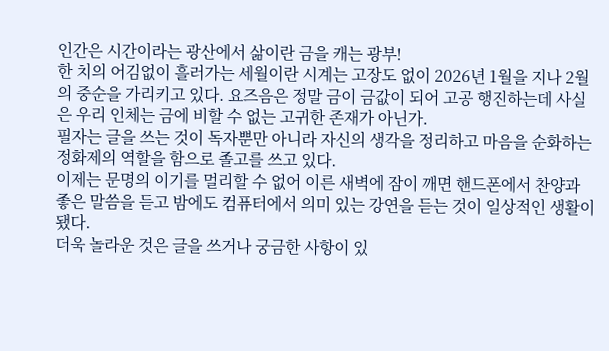인간은 시간이라는 광산에서 삶이란 금을 캐는 광부!
한 치의 어김없이 흘러가는 세월이란 시계는 고장도 없이 2026년 1월을 지나 2월의 중순을 가리키고 있다. 요즈음은 정말 금이 금값이 되어 고공 행진하는데 사실은 우리 인체는 금에 비할 수 없는 고귀한 존재가 아닌가.
필자는 글을 쓰는 것이 독자뿐만 아니라 자신의 생각을 정리하고 마음을 순화하는 정화제의 역할을 함으로 졸고를 쓰고 있다.
이제는 문명의 이기를 멀리할 수 없어 이른 새벽에 잠이 깨면 핸드폰에서 찬양과 좋은 말씀을 듣고 밤에도 컴퓨터에서 의미 있는 강연을 듣는 것이 일상적인 생활이 됐다.
더욱 놀라운 것은 글을 쓰거나 궁금한 사항이 있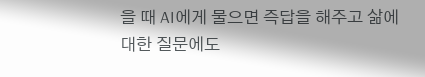을 때 AI에게 물으면 즉답을 해주고 삶에 대한 질문에도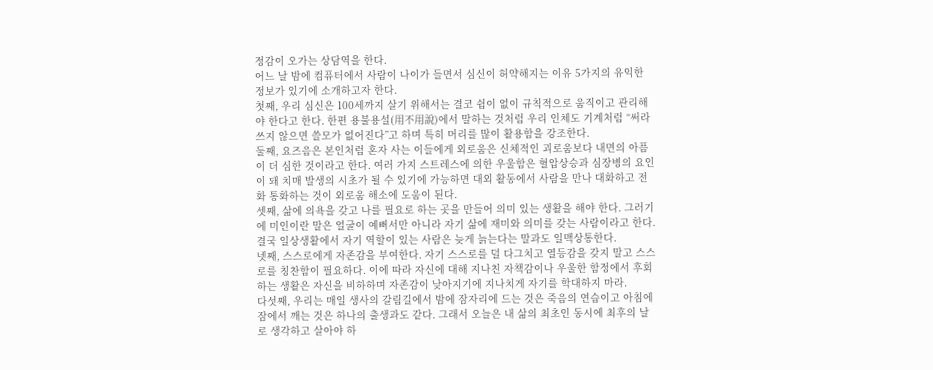정감이 오가는 상담역을 한다.
어느 날 밤에 컴퓨터에서 사람이 나이가 들면서 심신이 허약해지는 이유 5가지의 유익한 정보가 있기에 소개하고자 한다.
첫째, 우리 심신은 100세까지 살기 위해서는 결코 쉼이 없이 규칙적으로 움직이고 관리해야 한다고 한다. 한편 용불용설(用不用說)에서 말하는 것처럼 우리 인체도 기계처럼 “써라 쓰지 않으면 쓸모가 없어진다”고 하며 특히 머리를 많이 활용함을 강조한다.
둘째, 요즈음은 본인처럼 혼자 사는 이들에게 외로움은 신체적인 괴로움보다 내면의 아픔이 더 심한 것이라고 한다. 여러 가지 스트레스에 의한 우울함은 혈압상승과 심장병의 요인이 돼 치매 발생의 시초가 될 수 있기에 가능하면 대외 활동에서 사람을 만나 대화하고 전화 통화하는 것이 외로움 해소에 도움이 된다.
셋째, 삶에 의욕을 갖고 나를 필요로 하는 곳을 만들어 의미 있는 생활을 해야 한다. 그러기에 미인이란 말은 얼굴이 예뻐서만 아니라 자기 삶에 재미와 의미를 갖는 사람이라고 한다. 결국 일상생활에서 자기 역할이 있는 사람은 늦게 늙는다는 말과도 일맥상통한다.
넷째, 스스로에게 자존감을 부여한다. 자기 스스로를 덜 다그치고 열등감을 갖지 말고 스스로를 칭찬함이 필요하다. 이에 따라 자신에 대해 지나친 자책감이나 우울한 함정에서 후회하는 생활은 자신을 비하하며 자존감이 낮아지기에 지나치게 자기를 학대하지 마라.
다섯째, 우리는 매일 생사의 갈림길에서 밤에 잠자리에 드는 것은 죽음의 연습이고 아침에 잠에서 깨는 것은 하나의 출생과도 같다. 그래서 오늘은 내 삶의 최초인 동시에 최후의 날로 생각하고 살아야 하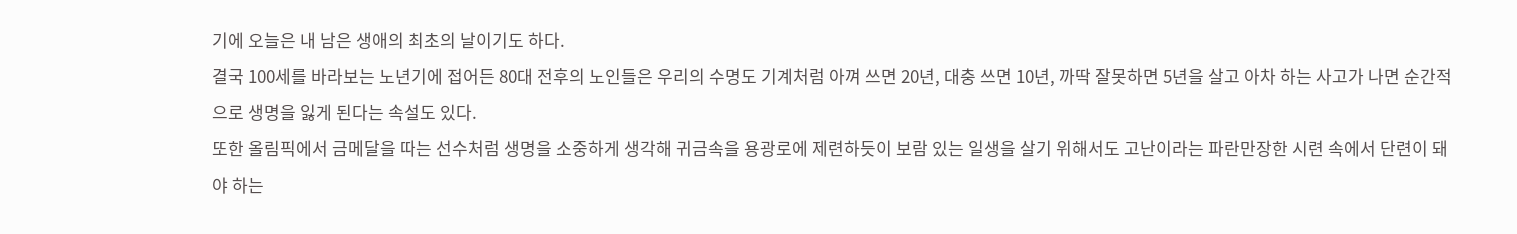기에 오늘은 내 남은 생애의 최초의 날이기도 하다.
결국 100세를 바라보는 노년기에 접어든 80대 전후의 노인들은 우리의 수명도 기계처럼 아껴 쓰면 20년, 대충 쓰면 10년, 까딱 잘못하면 5년을 살고 아차 하는 사고가 나면 순간적으로 생명을 잃게 된다는 속설도 있다.
또한 올림픽에서 금메달을 따는 선수처럼 생명을 소중하게 생각해 귀금속을 용광로에 제련하듯이 보람 있는 일생을 살기 위해서도 고난이라는 파란만장한 시련 속에서 단련이 돼야 하는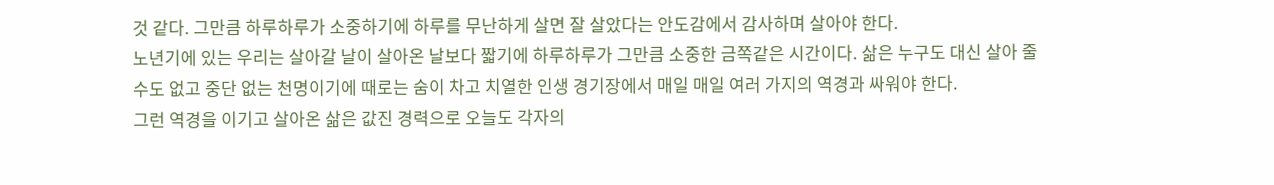것 같다. 그만큼 하루하루가 소중하기에 하루를 무난하게 살면 잘 살았다는 안도감에서 감사하며 살아야 한다.
노년기에 있는 우리는 살아갈 날이 살아온 날보다 짧기에 하루하루가 그만큼 소중한 금쪽같은 시간이다. 삶은 누구도 대신 살아 줄 수도 없고 중단 없는 천명이기에 때로는 숨이 차고 치열한 인생 경기장에서 매일 매일 여러 가지의 역경과 싸워야 한다.
그런 역경을 이기고 살아온 삶은 값진 경력으로 오늘도 각자의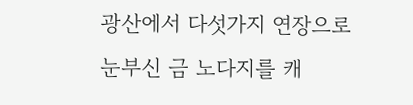광산에서 다섯가지 연장으로 눈부신 금 노다지를 캐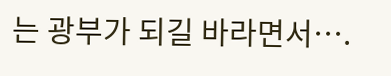는 광부가 되길 바라면서….